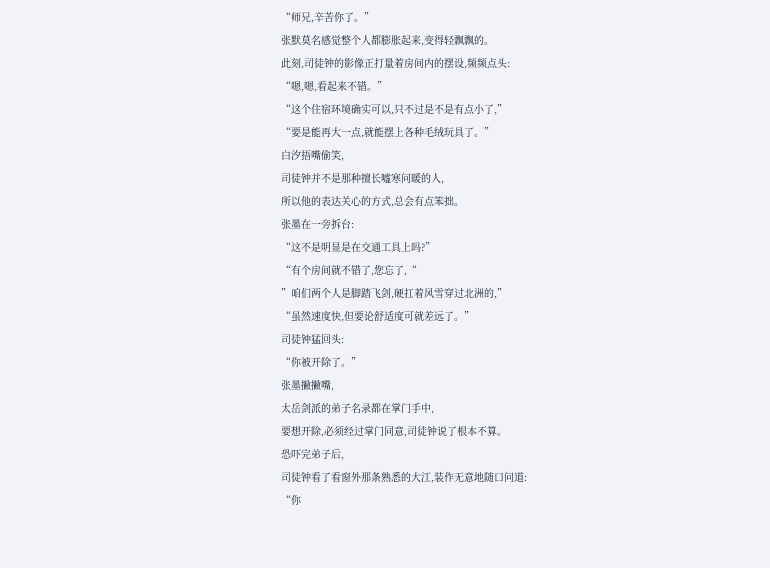“师兄,辛苦你了。”
张默莫名感觉整个人都膨胀起来,变得轻飘飘的。
此刻,司徒钟的影像正打量着房间内的摆设,频频点头:
“嗯,嗯,看起来不错。”
“这个住宿环境确实可以,只不过是不是有点小了,”
“要是能再大一点,就能摆上各种毛绒玩具了。”
白汐捂嘴偷笑,
司徒钟并不是那种擅长嘘寒问暖的人,
所以他的表达关心的方式,总会有点笨拙。
张墨在一旁拆台:
“这不是明显是在交通工具上吗?”
“有个房间就不错了,您忘了,“
”咱们两个人是脚踏飞剑,硬扛着风雪穿过北洲的,”
“虽然速度快,但要论舒适度可就差远了。”
司徒钟猛回头:
“你被开除了。”
张墨撇撇嘴,
太岳剑派的弟子名录都在掌门手中,
要想开除,必须经过掌门同意,司徒钟说了根本不算。
恐吓完弟子后,
司徒钟看了看窗外那条熟悉的大江,装作无意地随口问道:
“你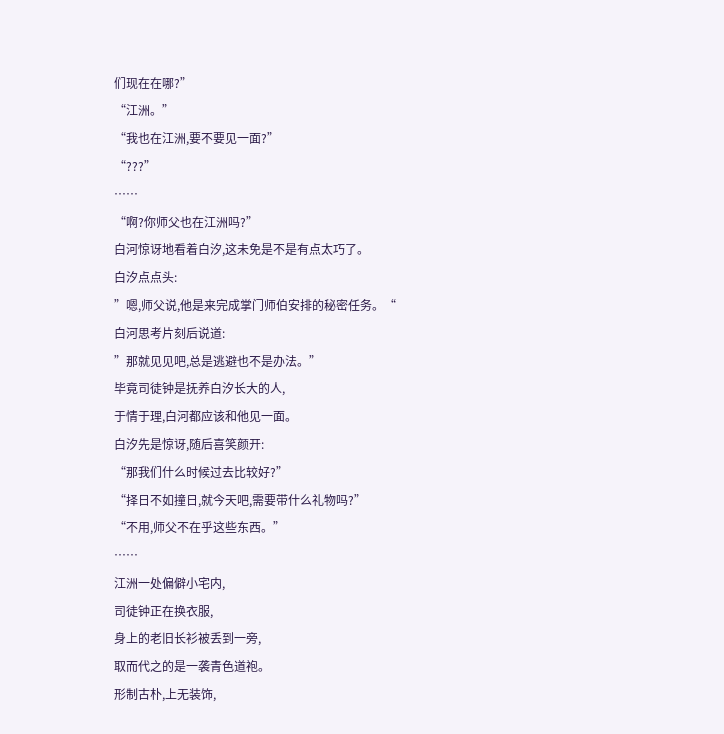们现在在哪?”
“江洲。”
“我也在江洲,要不要见一面?”
“???”
……
“啊?你师父也在江洲吗?”
白河惊讶地看着白汐,这未免是不是有点太巧了。
白汐点点头:
”嗯,师父说,他是来完成掌门师伯安排的秘密任务。“
白河思考片刻后说道:
”那就见见吧,总是逃避也不是办法。”
毕竟司徒钟是抚养白汐长大的人,
于情于理,白河都应该和他见一面。
白汐先是惊讶,随后喜笑颜开:
“那我们什么时候过去比较好?”
“择日不如撞日,就今天吧,需要带什么礼物吗?”
“不用,师父不在乎这些东西。”
……
江洲一处偏僻小宅内,
司徒钟正在换衣服,
身上的老旧长衫被丢到一旁,
取而代之的是一袭青色道袍。
形制古朴,上无装饰,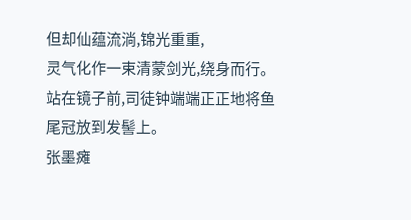但却仙蕴流淌,锦光重重,
灵气化作一束清蒙剑光,绕身而行。
站在镜子前,司徒钟端端正正地将鱼尾冠放到发髻上。
张墨瘫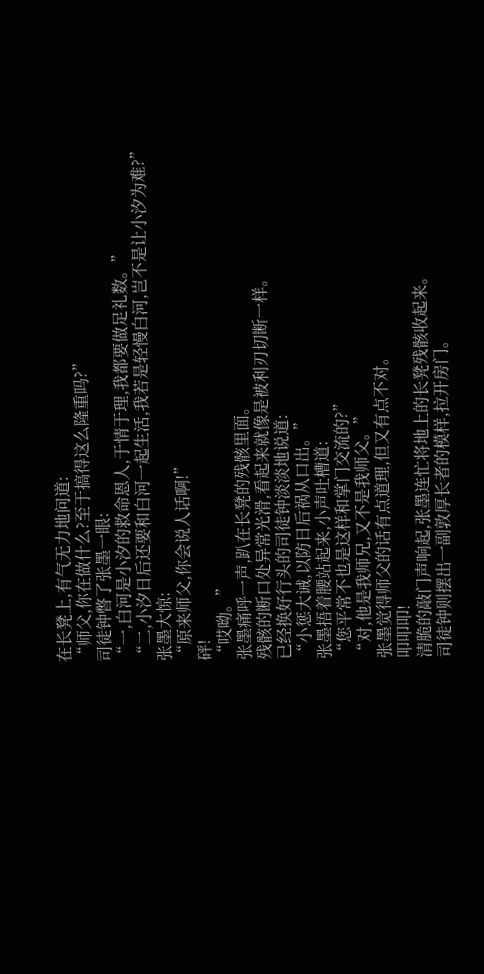在长凳上,有气无力地问道:
“师父,你在做什么?至于搞得这么隆重吗?”
司徒钟暼了张墨一眼:
“一,白河是小汐的救命恩人,于情于理,我都要做足礼数。”
“二,小汐日后还要和白河一起生活,我若是轻慢白河,岂不是让小汐为难?”
张墨大惊:
“原来师父,你会说人话啊!”
砰!
“哎呦。”
张墨痛呼一声,趴在长凳的残骸里面。
残骸的断口处异常光滑,看起来就像是被利刃切断一样。
已经换好行头的司徒钟淡淡地说道:
“小惩大诫,以防日后祸从口出。”
张墨捂着腰站起来,小声吐槽道:
“您平常不也是这样和掌门交流的?”
“对,他是我师兄,又不是我师父。”
张墨觉得师父的话有点道理,但又有点不对。
叩叩叩!
清脆的敲门声响起,张墨连忙将地上的长凳残骸收起来。
司徒钟则摆出一副敦厚长者的模样,拉开房门。